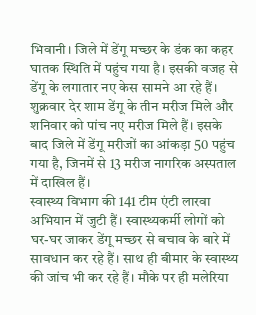भिवानी। जिले में डेंगू मच्छर के डंक का कहर घातक स्थिति में पहुंच गया है। इसकी वजह से डेंगू के लगातार नए केस सामने आ रहे हैं। शुक्रवार देर शाम डेंगू के तीन मरीज मिले और शनिवार को पांच नए मरीज मिले हैं। इसके बाद जिले में डेंगू मरीजों का आंकड़ा 50 पहुंच गया है, जिनमें से 13 मरीज नागरिक अस्पताल में दाखिल हैं।
स्वास्थ्य विभाग की 141 टीम एंटी लारवा अभियान में जुटी हैं। स्वास्थ्यकर्मी लोगों को घर-घर जाकर डेंगू मच्छर से बचाव के बारे में सावधान कर रहे हैं। साथ ही बीमार के स्वास्थ्य की जांच भी कर रहे हैं। मौके पर ही मलेरिया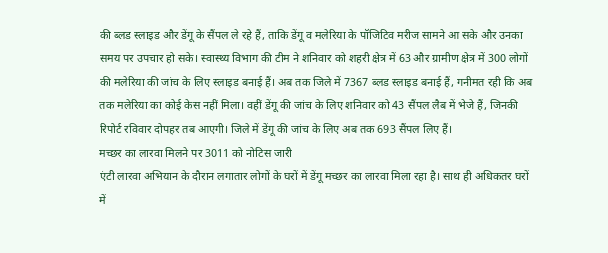की ब्लड स्लाइड और डेंगू के सैंपल ले रहे हैं, ताकि डेंगू व मलेरिया के पॉजिटिव मरीज सामने आ सके और उनका समय पर उपचार हो सके। स्वास्थ्य विभाग की टीम ने शनिवार को शहरी क्षेत्र में 63 और ग्रामीण क्षेत्र में 300 लोगों की मलेरिया की जांच के लिए स्लाइड बनाई हैं। अब तक जिले में 7367 ब्लड स्लाइड बनाई हैं, गनीमत रही कि अब तक मलेरिया का कोई केस नहीं मिला। वहीं डेंगू की जांच के लिए शनिवार को 43 सैंपल लैब में भेजे हैं, जिनकी रिपोर्ट रविवार दोपहर तब आएगी। जिले में डेंगू की जांच के लिए अब तक 693 सैंपल लिए हैं।
मच्छर का लारवा मिलने पर 3011 को नोटिस जारी
एंटी लारवा अभियान के दौरान लगातार लोगों के घरों में डेंगू मच्छर का लारवा मिला रहा है। साथ ही अधिकतर घरों में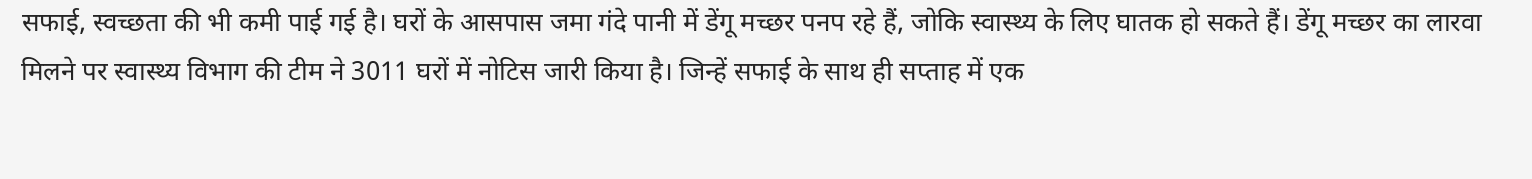सफाई, स्वच्छता की भी कमी पाई गई है। घरों के आसपास जमा गंदे पानी में डेंगू मच्छर पनप रहे हैं, जोकि स्वास्थ्य के लिए घातक हो सकते हैं। डेंगू मच्छर का लारवा मिलने पर स्वास्थ्य विभाग की टीम ने 3011 घरों में नोटिस जारी किया है। जिन्हें सफाई के साथ ही सप्ताह में एक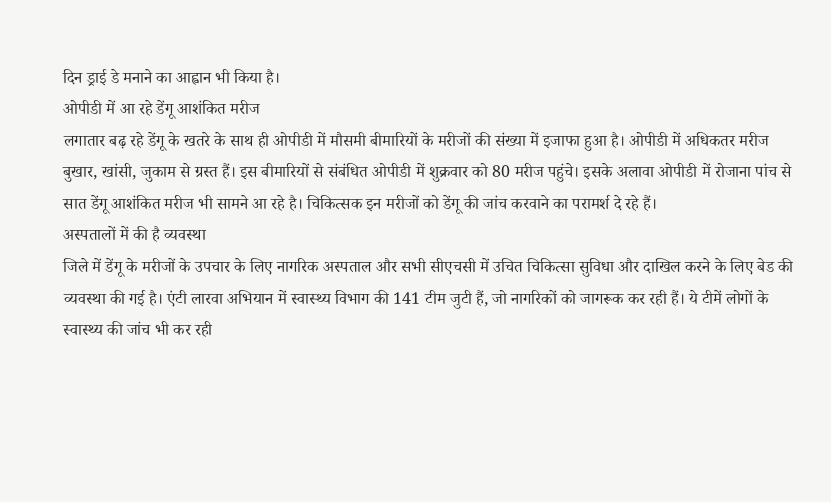दिन ड्राई डे मनाने का आह्वान भी किया है।
ओपीडी में आ रहे डेंगू आशंकित मरीज
लगातार बढ़ रहे डेंगू के खतरे के साथ ही ओपीडी में मौसमी बीमारियों के मरीजों की संख्या में इजाफा हुआ है। ओपीडी में अधिकतर मरीज बुखार, खांसी, जुकाम से ग्रस्त हैं। इस बीमारियों से संबंधित ओपीडी में शुक्रवार को 80 मरीज पहुंचे। इसके अलावा ओपीडी में रोजाना पांच से सात डेंगू आशंकित मरीज भी सामने आ रहे है। चिकित्सक इन मरीजों को डेंगू की जांच करवाने का परामर्श दे रहे हैं।
अस्पतालों में की है व्यवस्था
जिले में डेंगू के मरीजों के उपचार के लिए नागरिक अस्पताल और सभी सीएचसी में उचित चिकित्सा सुविधा और दाखिल करने के लिए बेड की व्यवस्था की गई है। एंटी लारवा अभियान में स्वास्थ्य विभाग की 141 टीम जुटी हैं, जो नागरिकों को जागरूक कर रही हैं। ये टीमें लोगों के स्वास्थ्य की जांच भी कर रही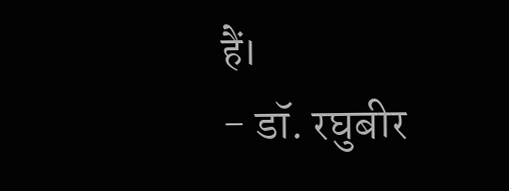हैं।
- डॉ. रघुबीर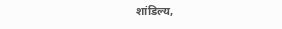शांडिल्य,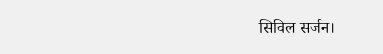सिविल सर्जन।